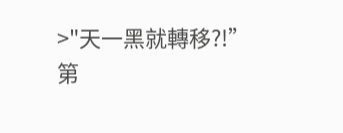>"天一黑就轉移?!”第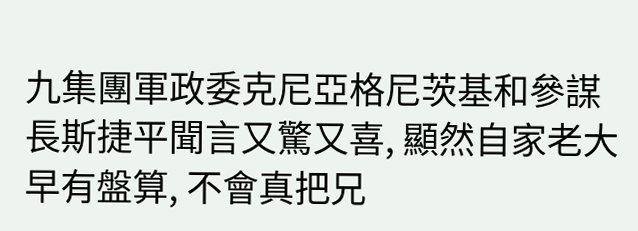九集團軍政委克尼亞格尼茨基和參謀長斯捷平聞言又驚又喜, 顯然自家老大早有盤算, 不會真把兄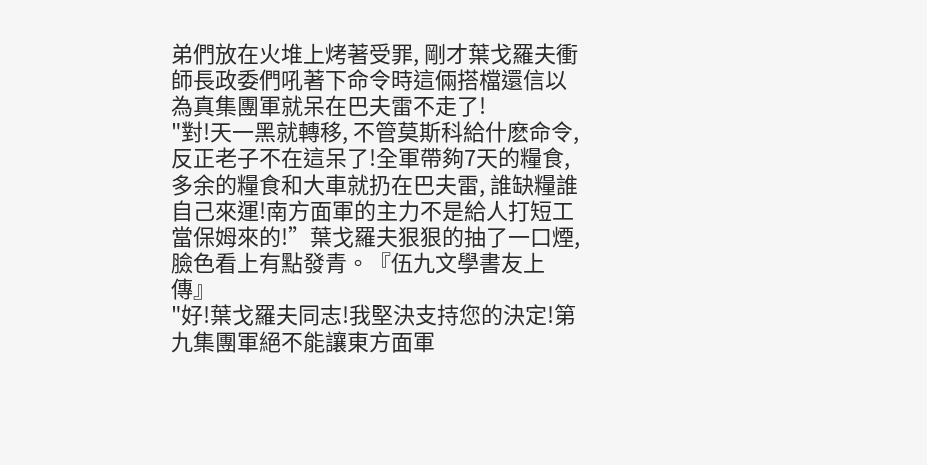弟們放在火堆上烤著受罪, 剛才葉戈羅夫衝師長政委們吼著下命令時這倆搭檔還信以為真集團軍就呆在巴夫雷不走了!
"對!天一黑就轉移, 不管莫斯科給什麽命令, 反正老子不在這呆了!全軍帶夠7天的糧食, 多余的糧食和大車就扔在巴夫雷, 誰缺糧誰自己來運!南方面軍的主力不是給人打短工當保姆來的!”葉戈羅夫狠狠的抽了一口煙, 臉色看上有點發青。『伍九文學書友上傳』
"好!葉戈羅夫同志!我堅決支持您的決定!第九集團軍絕不能讓東方面軍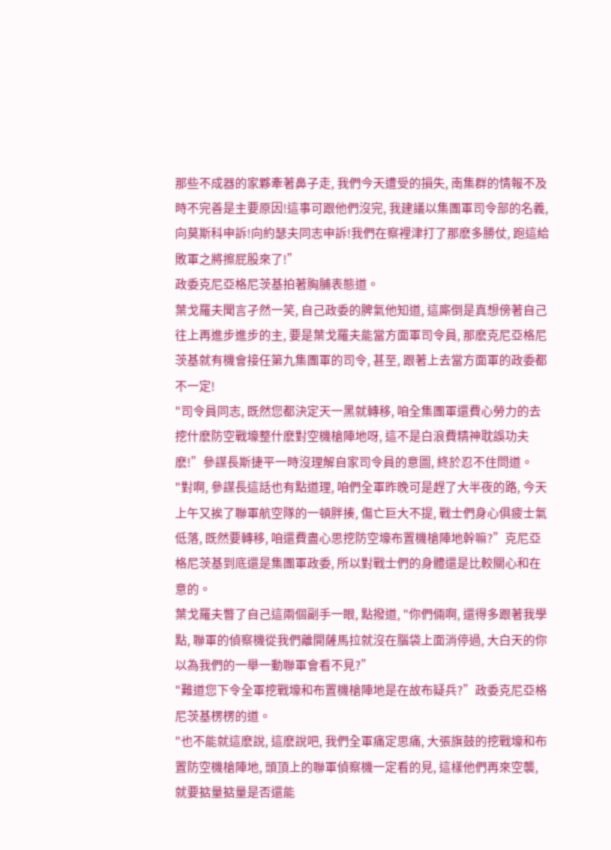那些不成器的家夥牽著鼻子走, 我們今天遭受的損失, 南集群的情報不及時不完善是主要原因!這事可跟他們沒完, 我建議以集團軍司令部的名義, 向莫斯科申訴!向約瑟夫同志申訴!我們在察裡津打了那麽多勝仗, 跑這給敗軍之將擦屁股來了!”
政委克尼亞格尼茨基拍著胸脯表態道。
葉戈羅夫聞言孑然一笑, 自己政委的脾氣他知道, 這廝倒是真想傍著自己往上再進步進步的主, 要是葉戈羅夫能當方面軍司令員, 那麽克尼亞格尼茨基就有機會接任第九集團軍的司令, 甚至, 跟著上去當方面軍的政委都不一定!
"司令員同志, 既然您都決定天一黑就轉移, 咱全集團軍還費心勞力的去挖什麽防空戰壕整什麽對空機槍陣地呀, 這不是白浪費精神耽誤功夫麽!”參謀長斯捷平一時沒理解自家司令員的意圖, 終於忍不住問道。
"對啊, 參謀長這話也有點道理, 咱們全軍昨晚可是趕了大半夜的路, 今天上午又挨了聯軍航空隊的一頓胖揍, 傷亡巨大不提, 戰士們身心俱疲士氣低落, 既然要轉移, 咱還費盡心思挖防空壕布置機槍陣地幹嘛?”克尼亞格尼茨基到底還是集團軍政委, 所以對戰士們的身體還是比較關心和在意的。
葉戈羅夫瞥了自己這兩個副手一眼, 點撥道, "你們倆啊, 還得多跟著我學點, 聯軍的偵察機從我們離開薩馬拉就沒在腦袋上面消停過, 大白天的你以為我們的一舉一動聯軍會看不見?”
"難道您下令全軍挖戰壕和布置機槍陣地是在故布疑兵?”政委克尼亞格尼茨基楞楞的道。
"也不能就這麽說, 這麽說吧, 我們全軍痛定思痛, 大張旗鼓的挖戰壕和布置防空機槍陣地, 頭頂上的聯軍偵察機一定看的見, 這樣他們再來空襲, 就要掂量掂量是否還能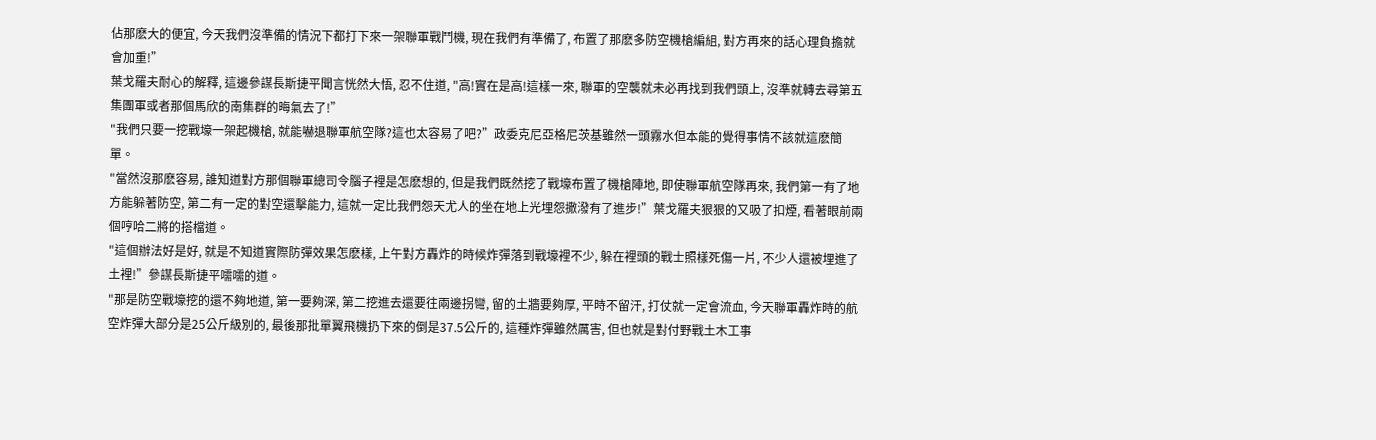佔那麽大的便宜, 今天我們沒準備的情況下都打下來一架聯軍戰鬥機, 現在我們有準備了, 布置了那麽多防空機槍編組, 對方再來的話心理負擔就會加重!”
葉戈羅夫耐心的解釋, 這邊參謀長斯捷平聞言恍然大悟, 忍不住道, "高!實在是高!這樣一來, 聯軍的空襲就未必再找到我們頭上, 沒準就轉去尋第五集團軍或者那個馬欣的南集群的晦氣去了!”
"我們只要一挖戰壕一架起機槍, 就能嚇退聯軍航空隊?這也太容易了吧?”政委克尼亞格尼茨基雖然一頭霧水但本能的覺得事情不該就這麽簡單。
"當然沒那麽容易, 誰知道對方那個聯軍總司令腦子裡是怎麽想的, 但是我們既然挖了戰壕布置了機槍陣地, 即使聯軍航空隊再來, 我們第一有了地方能躲著防空, 第二有一定的對空還擊能力, 這就一定比我們怨天尤人的坐在地上光埋怨撒潑有了進步!”葉戈羅夫狠狠的又吸了扣煙, 看著眼前兩個哼哈二將的搭檔道。
"這個辦法好是好, 就是不知道實際防彈效果怎麽樣, 上午對方轟炸的時候炸彈落到戰壕裡不少, 躲在裡頭的戰士照樣死傷一片, 不少人還被埋進了土裡!”參謀長斯捷平嚅嚅的道。
"那是防空戰壕挖的還不夠地道, 第一要夠深, 第二挖進去還要往兩邊拐彎, 留的土牆要夠厚, 平時不留汗, 打仗就一定會流血, 今天聯軍轟炸時的航空炸彈大部分是25公斤級別的, 最後那批單翼飛機扔下來的倒是37.5公斤的, 這種炸彈雖然厲害, 但也就是對付野戰土木工事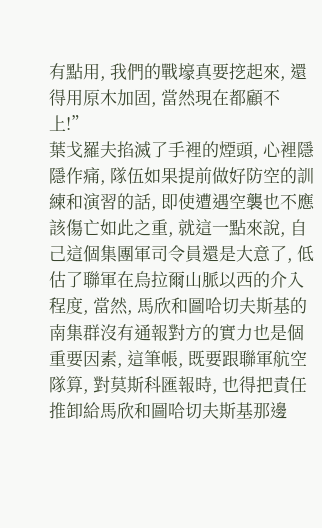有點用, 我們的戰壕真要挖起來, 還得用原木加固, 當然現在都顧不上!”
葉戈羅夫掐滅了手裡的煙頭, 心裡隱隱作痛, 隊伍如果提前做好防空的訓練和演習的話, 即使遭遇空襲也不應該傷亡如此之重, 就這一點來說, 自己這個集團軍司令員還是大意了, 低估了聯軍在烏拉爾山脈以西的介入程度, 當然, 馬欣和圖哈切夫斯基的南集群沒有通報對方的實力也是個重要因素, 這筆帳, 既要跟聯軍航空隊算, 對莫斯科匯報時, 也得把責任推卸給馬欣和圖哈切夫斯基那邊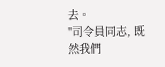去。
"司令員同志, 既然我們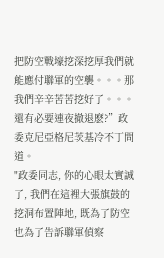把防空戰壕挖深挖厚我們就能應付聯軍的空襲。。。那我們辛辛苦苦挖好了。。。還有必要連夜撤退麽?”政委克尼亞格尼茨基冷不丁問道。
"政委同志, 你的心眼太實誠了, 我們在這裡大張旗鼓的挖洞布置陣地, 既為了防空也為了告訴聯軍偵察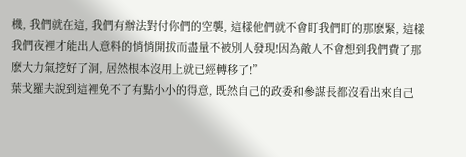機, 我們就在這, 我們有辦法對付你們的空襲, 這樣他們就不會盯我們盯的那麽緊, 這樣我們夜裡才能出人意料的悄悄開拔而盡量不被別人發現!因為敵人不會想到我們費了那麽大力氣挖好了洞, 居然根本沒用上就已經轉移了!”
葉戈羅夫說到這裡免不了有點小小的得意, 既然自己的政委和參謀長都沒看出來自己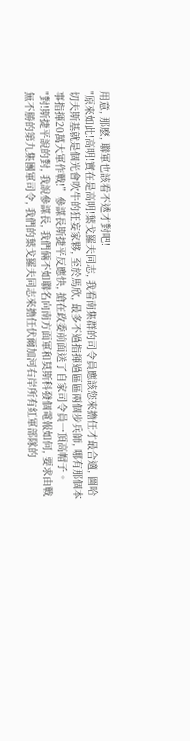用意, 那麽, 聯軍也該看不透才對吧!
"原來如此!高明!實在是高明!葉戈羅夫同志, 我看南集群的司令員應該您來擔任才最合適, 圖哈切夫斯基就是個光會吹牛的狂妄家夥, 至於馬欣, 最多不過指揮過區區兩個步兵師, 哪有那個本事指揮20萬大軍作戰!”參謀長斯捷平反應快, 搶在政委前面送了自家司令員一頂高帽子。
"對!斯捷平說的對, 我說參謀長, 我們倆不如聯名向南方面軍和莫斯科發個電報如何, 要求由戰無不勝的第九集團軍司令, 我們的葉戈羅夫同志來擔任伏爾加河右岸所有紅軍部隊的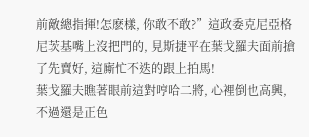前敵總指揮!怎麽樣, 你敢不敢?”這政委克尼亞格尼茨基嘴上沒把門的, 見斯捷平在葉戈羅夫面前搶了先賣好, 這廝忙不迭的跟上拍馬!
葉戈羅夫瞧著眼前這對哼哈二將, 心裡倒也高興, 不過還是正色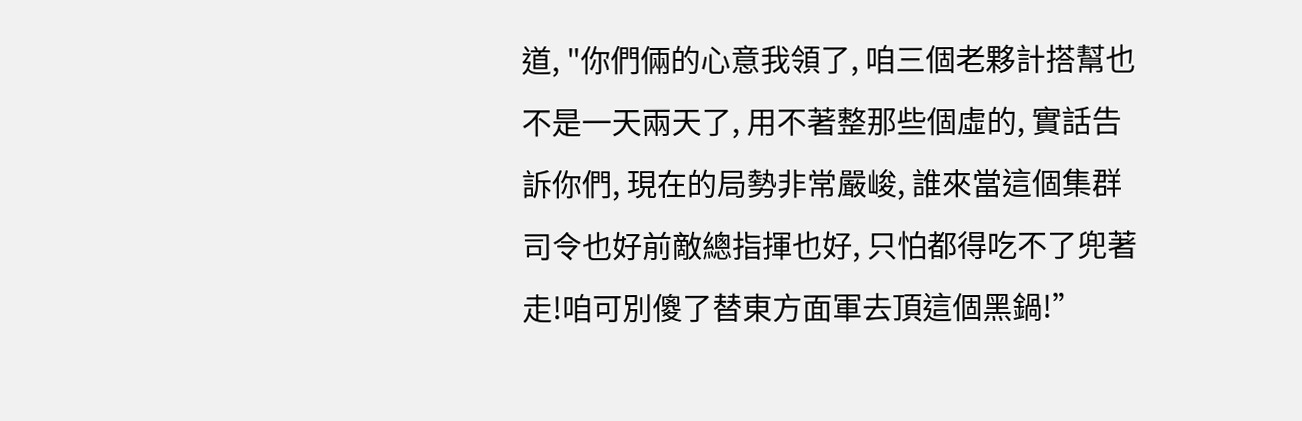道, "你們倆的心意我領了, 咱三個老夥計搭幫也不是一天兩天了, 用不著整那些個虛的, 實話告訴你們, 現在的局勢非常嚴峻, 誰來當這個集群司令也好前敵總指揮也好, 只怕都得吃不了兜著走!咱可別傻了替東方面軍去頂這個黑鍋!”